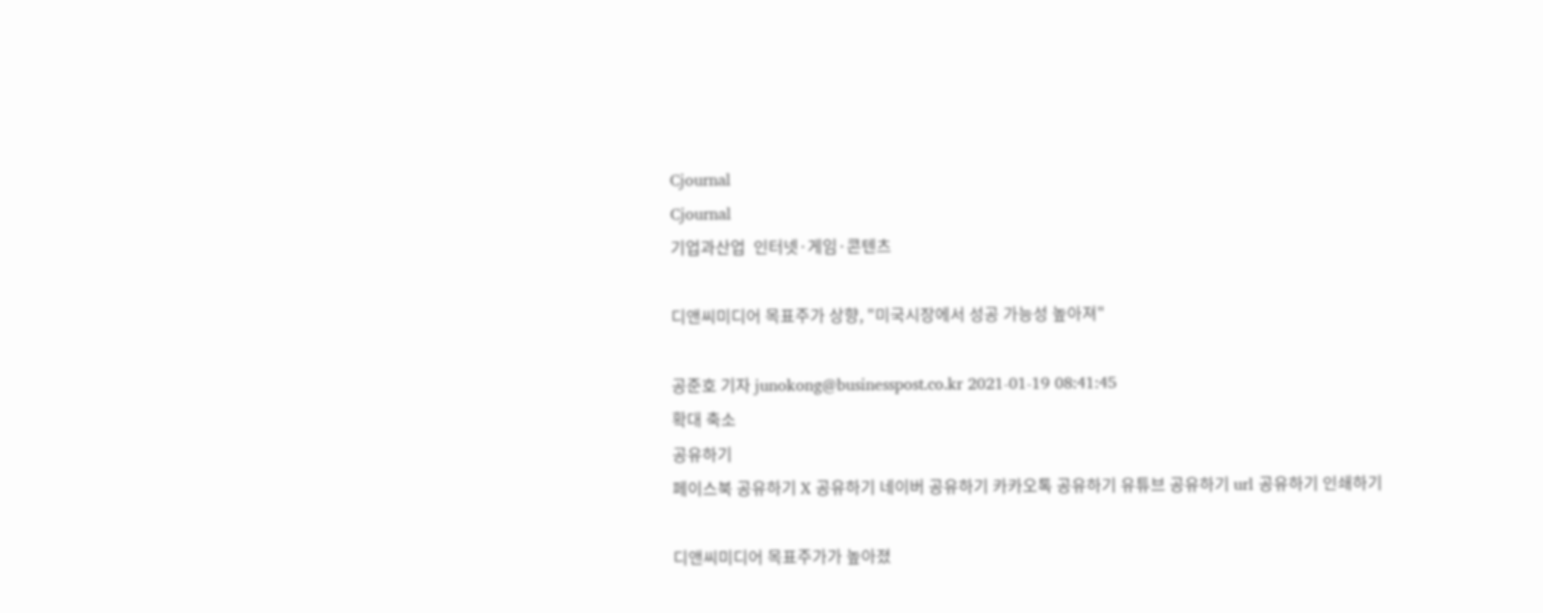Cjournal
Cjournal
기업과산업  인터넷·게임·콘텐츠

디앤씨미디어 목표주가 상향, "미국시장에서 성공 가능성 높아져"

공준호 기자 junokong@businesspost.co.kr 2021-01-19 08:41:45
확대 축소
공유하기
페이스북 공유하기 X 공유하기 네이버 공유하기 카카오톡 공유하기 유튜브 공유하기 url 공유하기 인쇄하기

디앤씨미디어 목표주가가 높아졌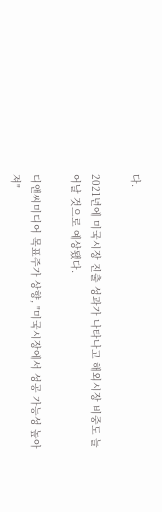다.

2021년에 미국시장 진출 성과가 나타나고 해외시장 비중도 늘어날 것으로 예상됐다.

디앤씨미디어 목표주가 상향, "미국시장에서 성공 가능성 높아져"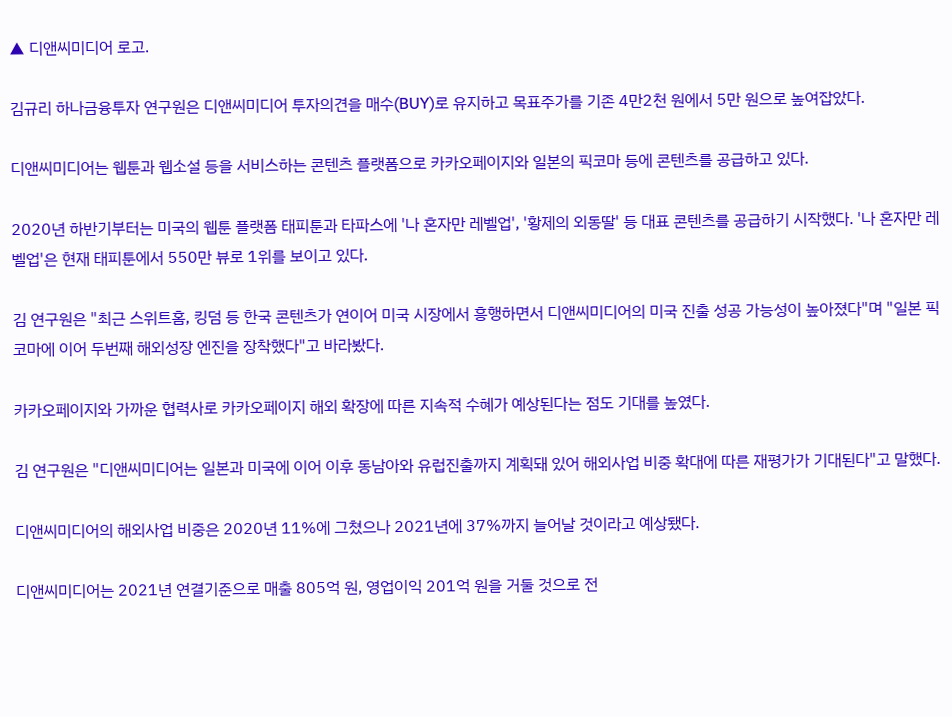▲ 디앤씨미디어 로고.

김규리 하나금융투자 연구원은 디앤씨미디어 투자의견을 매수(BUY)로 유지하고 목표주가를 기존 4만2천 원에서 5만 원으로 높여잡았다.

디앤씨미디어는 웹툰과 웹소설 등을 서비스하는 콘텐츠 플랫폼으로 카카오페이지와 일본의 픽코마 등에 콘텐츠를 공급하고 있다.

2020년 하반기부터는 미국의 웹툰 플랫폼 태피툰과 타파스에 '나 혼자만 레벨업', '황제의 외동딸' 등 대표 콘텐츠를 공급하기 시작했다. '나 혼자만 레벨업'은 현재 태피툰에서 550만 뷰로 1위를 보이고 있다.

김 연구원은 "최근 스위트홈, 킹덤 등 한국 콘텐츠가 연이어 미국 시장에서 흥행하면서 디앤씨미디어의 미국 진출 성공 가능성이 높아졌다"며 "일본 픽코마에 이어 두번째 해외성장 엔진을 장착했다"고 바라봤다.

카카오페이지와 가까운 협력사로 카카오페이지 해외 확장에 따른 지속적 수혜가 예상된다는 점도 기대를 높였다.

김 연구원은 "디앤씨미디어는 일본과 미국에 이어 이후 동남아와 유럽진출까지 계획돼 있어 해외사업 비중 확대에 따른 재평가가 기대된다"고 말했다.

디앤씨미디어의 해외사업 비중은 2020년 11%에 그쳤으나 2021년에 37%까지 늘어날 것이라고 예상됐다.

디앤씨미디어는 2021년 연결기준으로 매출 805억 원, 영업이익 201억 원을 거둘 것으로 전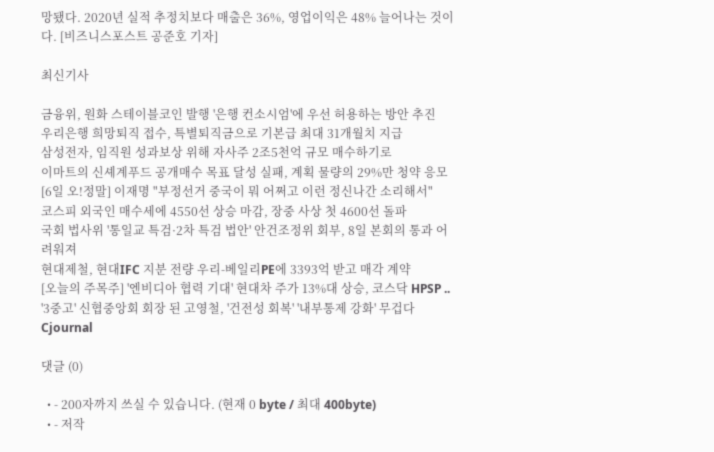망됐다. 2020년 실적 추정치보다 매출은 36%, 영업이익은 48% 늘어나는 것이다. [비즈니스포스트 공준호 기자]

최신기사

금융위, 원화 스테이블코인 발행 '은행 컨소시엄'에 우선 허용하는 방안 추진
우리은행 희망퇴직 접수, 특별퇴직금으로 기본급 최대 31개월치 지급
삼성전자, 임직원 성과보상 위해 자사주 2조5천억 규모 매수하기로
이마트의 신셰계푸드 공개매수 목표 달성 실패, 계획 물량의 29%만 청약 응모
[6일 오!정말] 이재명 "부정선거 중국이 뭐 어쩌고 이런 정신나간 소리해서"
코스피 외국인 매수세에 4550선 상승 마감, 장중 사상 첫 4600선 돌파
국회 법사위 '통일교 특검·2차 특검 법안' 안건조정위 회부, 8일 본회의 통과 어려워져
현대제철, 현대IFC 지분 전량 우리-베일리PE에 3393억 받고 매각 계약
[오늘의 주목주] '엔비디아 협력 기대' 현대차 주가 13%대 상승, 코스닥 HPSP ..
'3중고' 신협중앙회 회장 된 고영철, '건전성 회복' '내부통제 강화' 무겁다
Cjournal

댓글 (0)

  • - 200자까지 쓰실 수 있습니다. (현재 0 byte / 최대 400byte)
  • - 저작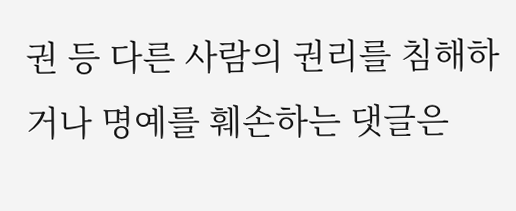권 등 다른 사람의 권리를 침해하거나 명예를 훼손하는 댓글은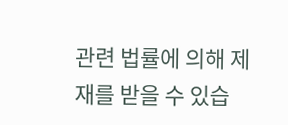관련 법률에 의해 제재를 받을 수 있습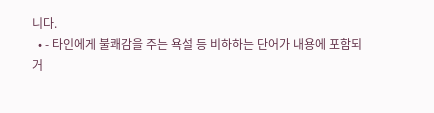니다.
  • - 타인에게 불쾌감을 주는 욕설 등 비하하는 단어가 내용에 포함되거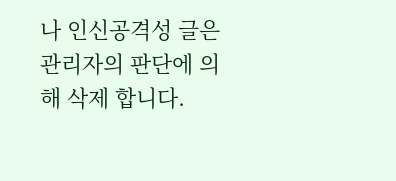나 인신공격성 글은 관리자의 판단에 의해 삭제 합니다.